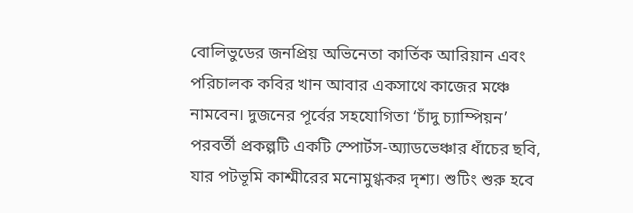বোলিভুডের জনপ্রিয় অভিনেতা কার্তিক আরিয়ান এবং পরিচালক কবির খান আবার একসাথে কাজের মঞ্চে নামবেন। দুজনের পূর্বের সহযোগিতা ‘চাঁদু চ্যাম্পিয়ন’ পরবর্তী প্রকল্পটি একটি স্পোর্টস-অ্যাডভেঞ্চার ধাঁচের ছবি, যার পটভূমি কাশ্মীরের মনোমুগ্ধকর দৃশ্য। শুটিং শুরু হবে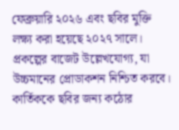ফেব্রুয়ারি ২০২৬ এবং ছবির মুক্তি লক্ষ্য করা হয়েছে ২০২৭ সালে।
প্রকল্পের বাজেট উল্লেখযোগ্য, যা উচ্চমানের প্রোডাকশন নিশ্চিত করবে। কার্তিককে ছবির জন্য কঠোর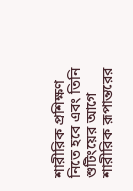শারীরিক প্রশিক্ষণ নিতে হবে এবং তিনি শুটিংয়ের আগে শারীরিক রূপান্তরের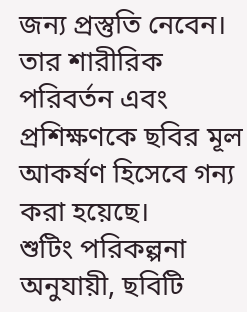জন্য প্রস্তুতি নেবেন। তার শারীরিক পরিবর্তন এবং প্রশিক্ষণকে ছবির মূল আকর্ষণ হিসেবে গন্য করা হয়েছে।
শুটিং পরিকল্পনা অনুযায়ী, ছবিটি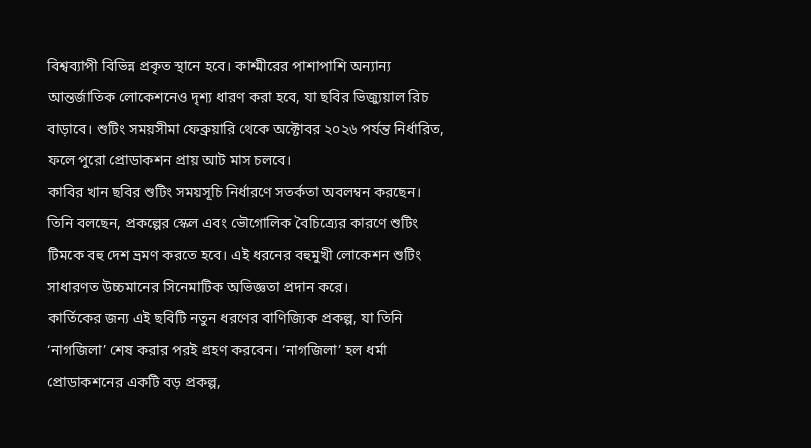বিশ্বব্যাপী বিভিন্ন প্রকৃত স্থানে হবে। কাশ্মীরের পাশাপাশি অন্যান্য আন্তর্জাতিক লোকেশনেও দৃশ্য ধারণ করা হবে, যা ছবির ভিজ্যুয়াল রিচ বাড়াবে। শুটিং সময়সীমা ফেব্রুয়ারি থেকে অক্টোবর ২০২৬ পর্যন্ত নির্ধারিত, ফলে পুরো প্রোডাকশন প্রায় আট মাস চলবে।
কাবির খান ছবির শুটিং সময়সূচি নির্ধারণে সতর্কতা অবলম্বন করছেন। তিনি বলছেন, প্রকল্পের স্কেল এবং ভৌগোলিক বৈচিত্র্যের কারণে শুটিং টিমকে বহু দেশ ভ্রমণ করতে হবে। এই ধরনের বহুমুখী লোকেশন শুটিং সাধারণত উচ্চমানের সিনেমাটিক অভিজ্ঞতা প্রদান করে।
কার্তিকের জন্য এই ছবিটি নতুন ধরণের বাণিজ্যিক প্রকল্প, যা তিনি ‘নাগজিলা’ শেষ করার পরই গ্রহণ করবেন। ‘নাগজিলা’ হল ধর্মা প্রোডাকশনের একটি বড় প্রকল্প,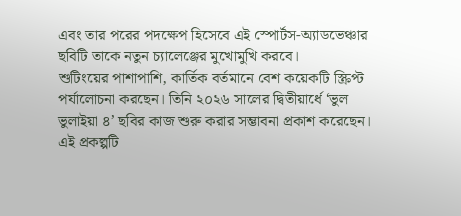এবং তার পরের পদক্ষেপ হিসেবে এই স্পোর্টস-অ্যাডভেঞ্চার ছবিটি তাকে নতুন চ্যালেঞ্জের মুখোমুখি করবে।
শুটিংয়ের পাশাপাশি, কার্তিক বর্তমানে বেশ কয়েকটি স্ক্রিপ্ট পর্যালোচনা করছেন। তিনি ২০২৬ সালের দ্বিতীয়ার্ধে ‘ভুল ভুলাইয়া ৪’ ছবির কাজ শুরু করার সম্ভাবনা প্রকাশ করেছেন। এই প্রকল্পটি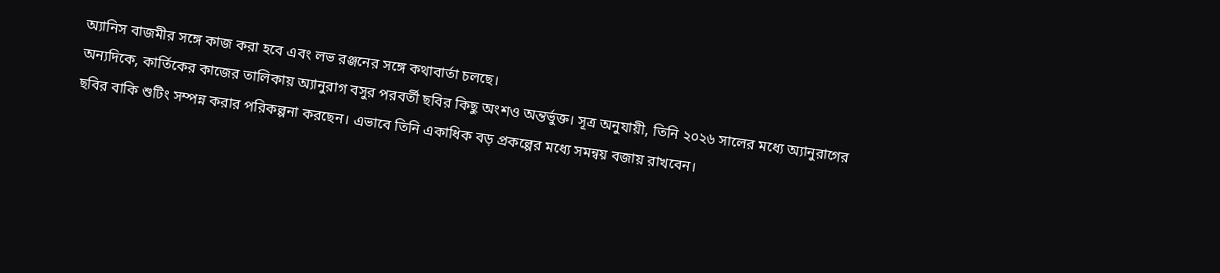অ্যানিস বাজমীর সঙ্গে কাজ করা হবে এবং লভ রঞ্জনের সঙ্গে কথাবার্তা চলছে।
অন্যদিকে, কার্তিকের কাজের তালিকায় অ্যানুরাগ বসুর পরবর্তী ছবির কিছু অংশও অন্তর্ভুক্ত। সূত্র অনুযায়ী, তিনি ২০২৬ সালের মধ্যে অ্যানুরাগের ছবির বাকি শুটিং সম্পন্ন করার পরিকল্পনা করছেন। এভাবে তিনি একাধিক বড় প্রকল্পের মধ্যে সমন্বয় বজায় রাখবেন।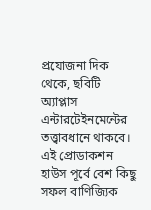প্রযোজনা দিক থেকে, ছবিটি অ্যাপ্লাস এন্টারটেইনমেন্টের তত্ত্বাবধানে থাকবে। এই প্রোডাকশন হাউস পূর্বে বেশ কিছু সফল বাণিজ্যিক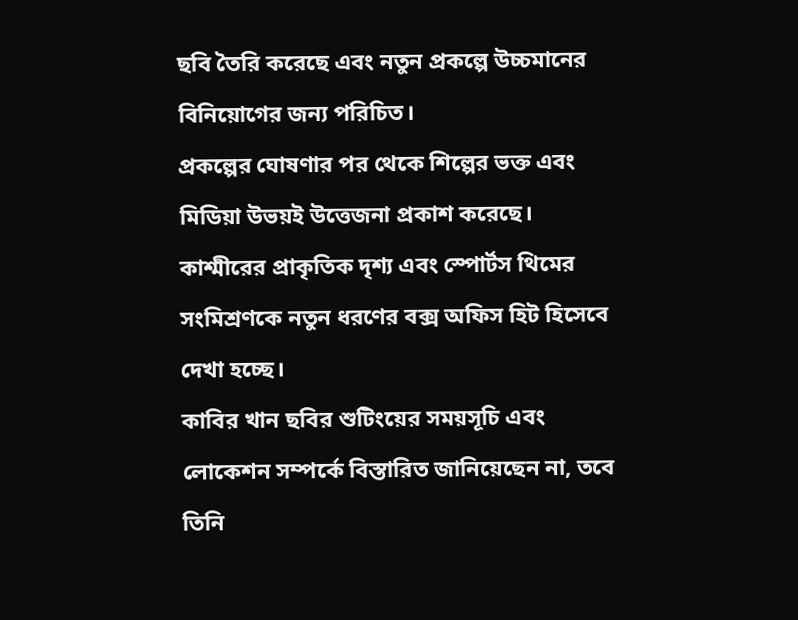ছবি তৈরি করেছে এবং নতুন প্রকল্পে উচ্চমানের বিনিয়োগের জন্য পরিচিত।
প্রকল্পের ঘোষণার পর থেকে শিল্পের ভক্ত এবং মিডিয়া উভয়ই উত্তেজনা প্রকাশ করেছে। কাশ্মীরের প্রাকৃতিক দৃশ্য এবং স্পোর্টস থিমের সংমিশ্রণকে নতুন ধরণের বক্স অফিস হিট হিসেবে দেখা হচ্ছে।
কাবির খান ছবির শুটিংয়ের সময়সূচি এবং লোকেশন সম্পর্কে বিস্তারিত জানিয়েছেন না, তবে তিনি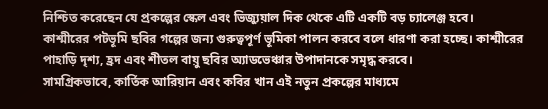নিশ্চিত করেছেন যে প্রকল্পের স্কেল এবং ভিজ্যুয়াল দিক থেকে এটি একটি বড় চ্যালেঞ্জ হবে।
কাশ্মীরের পটভূমি ছবির গল্পের জন্য গুরুত্বপূর্ণ ভূমিকা পালন করবে বলে ধারণা করা হচ্ছে। কাশ্মীরের পাহাড়ি দৃশ্য, হ্রদ এবং শীতল বায়ু ছবির অ্যাডভেঞ্চার উপাদানকে সমৃদ্ধ করবে।
সামগ্রিকভাবে, কার্তিক আরিয়ান এবং কবির খান এই নতুন প্রকল্পের মাধ্যমে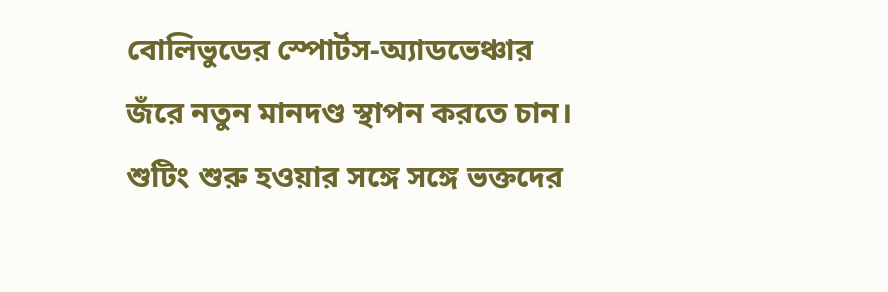বোলিভুডের স্পোর্টস-অ্যাডভেঞ্চার জঁরে নতুন মানদণ্ড স্থাপন করতে চান। শুটিং শুরু হওয়ার সঙ্গে সঙ্গে ভক্তদের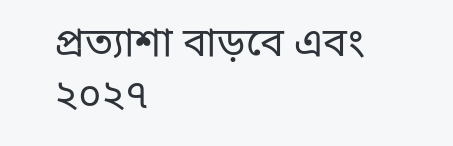প্রত্যাশা বাড়বে এবং ২০২৭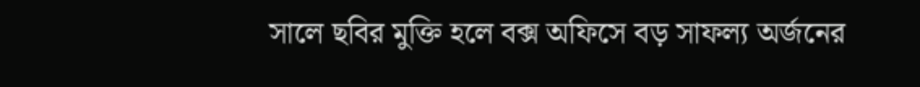সালে ছবির মুক্তি হলে বক্স অফিসে বড় সাফল্য অর্জনের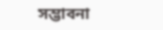সম্ভাবনা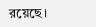রয়েছে।